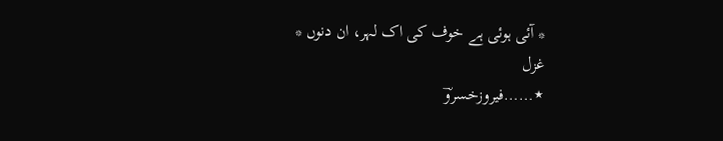* آئی ہوئی ہے خوف کی اک لہر، ان دنوں *
غزل
٭……فیروزخسروؔ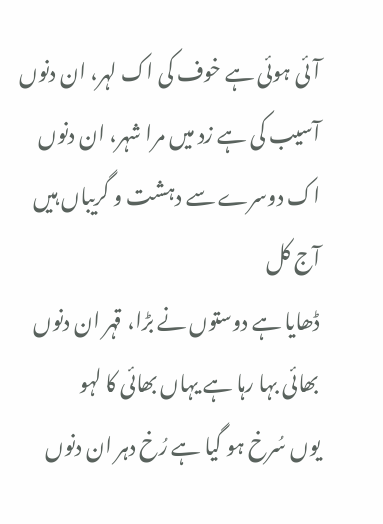آئی ہوئی ہے خوف کی اک لہر، ان دنوں
آسیب کی ہے زد میں مرا شہر، ان دنوں
اک دوسرے سے دہشت و گریباں ہیں آج کل
ڈھایا ہے دوستوں نے بڑا، قہر ان دنوں
بھائی بہا رہا ہے یہاں بھائی کا لہو
یوں سُرخ ہو گیا ہے رُخ دہر ان دنوں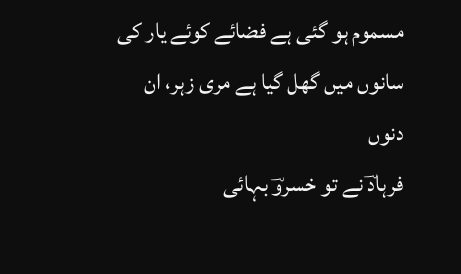مسموم ہو گئی ہے فضائے کوئے یار کی
سانوں میں گھل گیا ہے مری زہر، ان دنوں
فرہادؔ نے تو خسروؔ بہائی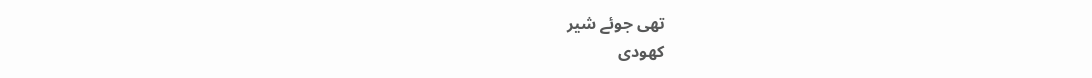تھی جوئے شیر
کھودی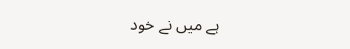ہے میں نے خود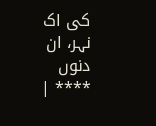کی اک نہر، ان دنوں
**** |